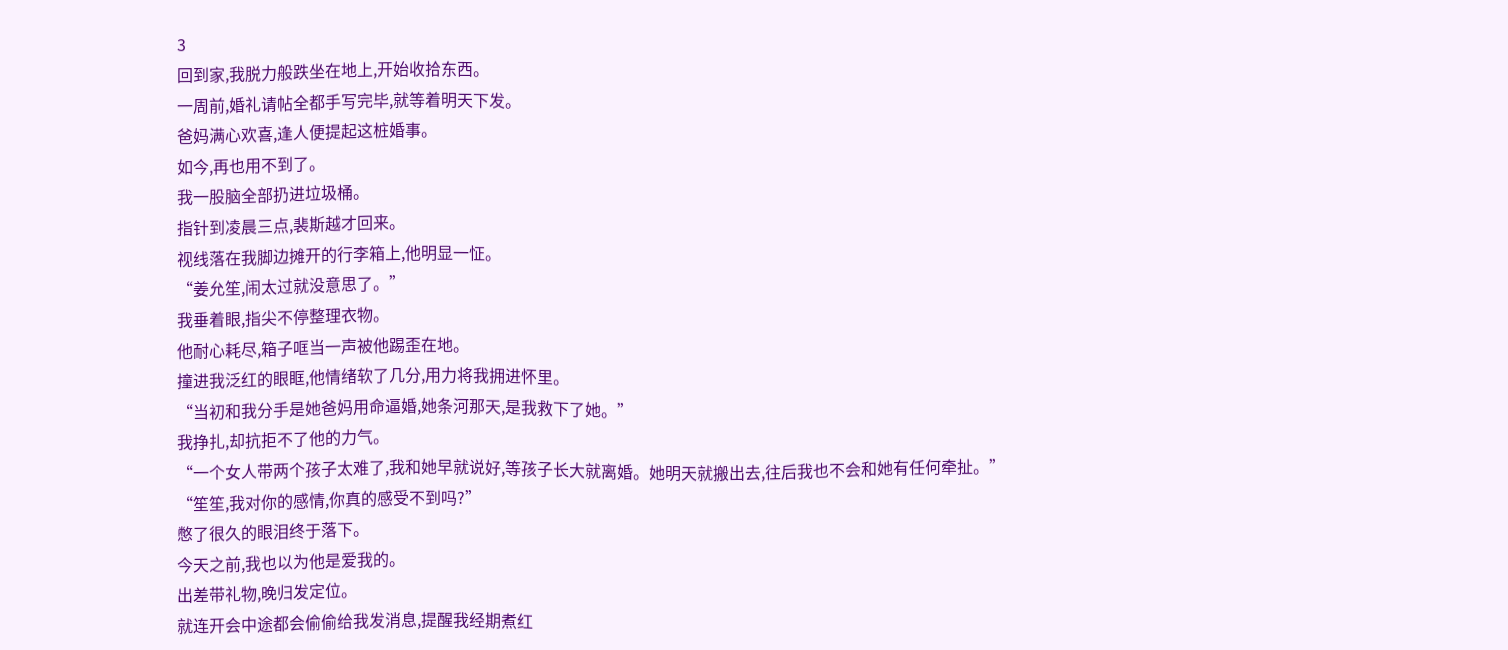3
回到家,我脱力般跌坐在地上,开始收拾东西。
一周前,婚礼请帖全都手写完毕,就等着明天下发。
爸妈满心欢喜,逢人便提起这桩婚事。
如今,再也用不到了。
我一股脑全部扔进垃圾桶。
指针到凌晨三点,裴斯越才回来。
视线落在我脚边摊开的行李箱上,他明显一怔。
“姜允笙,闹太过就没意思了。”
我垂着眼,指尖不停整理衣物。
他耐心耗尽,箱子哐当一声被他踢歪在地。
撞进我泛红的眼眶,他情绪软了几分,用力将我拥进怀里。
“当初和我分手是她爸妈用命逼婚,她条河那天,是我救下了她。”
我挣扎,却抗拒不了他的力气。
“一个女人带两个孩子太难了,我和她早就说好,等孩子长大就离婚。她明天就搬出去,往后我也不会和她有任何牵扯。”
“笙笙,我对你的感情,你真的感受不到吗?”
憋了很久的眼泪终于落下。
今天之前,我也以为他是爱我的。
出差带礼物,晚归发定位。
就连开会中途都会偷偷给我发消息,提醒我经期煮红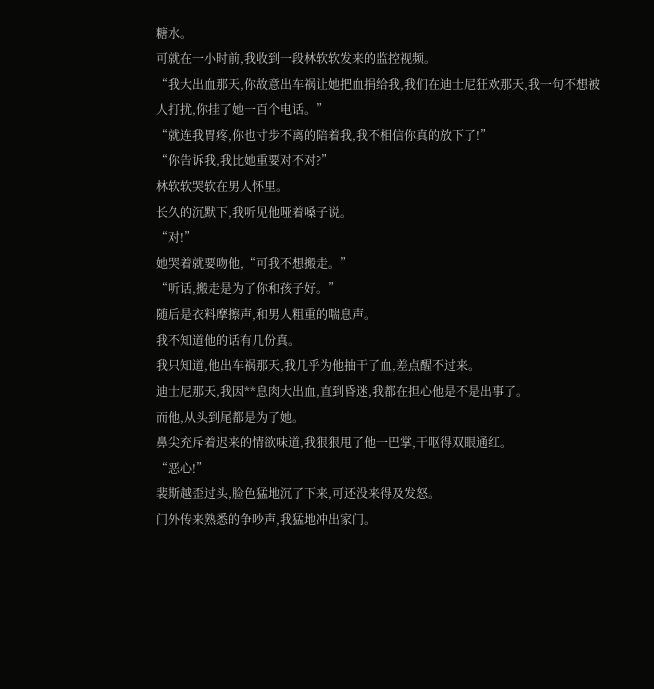糖水。
可就在一小时前,我收到一段林软软发来的监控视频。
“我大出血那天,你故意出车祸让她把血捐给我,我们在迪士尼狂欢那天,我一句不想被人打扰,你挂了她一百个电话。”
“就连我胃疼,你也寸步不离的陪着我,我不相信你真的放下了!”
“你告诉我,我比她重要对不对?”
林软软哭软在男人怀里。
长久的沉默下,我听见他哑着嗓子说。
“对!”
她哭着就要吻他,“可我不想搬走。”
“听话,搬走是为了你和孩子好。”
随后是衣料摩擦声,和男人粗重的喘息声。
我不知道他的话有几份真。
我只知道,他出车祸那天,我几乎为他抽干了血,差点醒不过来。
迪士尼那天,我因**息肉大出血,直到昏迷,我都在担心他是不是出事了。
而他,从头到尾都是为了她。
鼻尖充斥着迟来的情欲味道,我狠狠甩了他一巴掌,干呕得双眼通红。
“恶心!”
裴斯越歪过头,脸色猛地沉了下来,可还没来得及发怒。
门外传来熟悉的争吵声,我猛地冲出家门。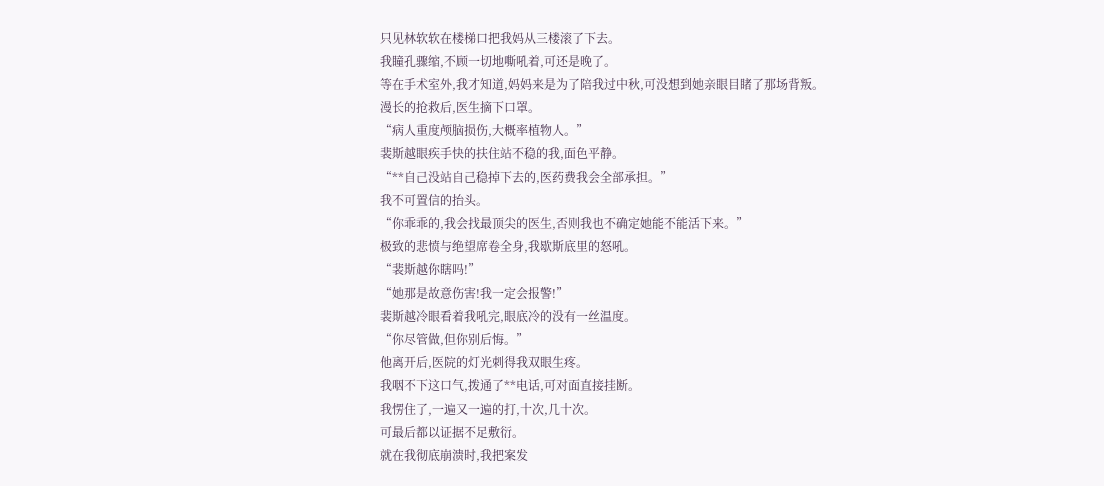只见林软软在楼梯口把我妈从三楼滚了下去。
我瞳孔骤缩,不顾一切地嘶吼着,可还是晚了。
等在手术室外,我才知道,妈妈来是为了陪我过中秋,可没想到她亲眼目睹了那场背叛。
漫长的抢救后,医生摘下口罩。
“病人重度颅脑损伤,大概率植物人。”
裴斯越眼疾手快的扶住站不稳的我,面色平静。
“**自己没站自己稳掉下去的,医药费我会全部承担。”
我不可置信的抬头。
“你乖乖的,我会找最顶尖的医生,否则我也不确定她能不能活下来。”
极致的悲愤与绝望席卷全身,我歇斯底里的怒吼。
“裴斯越你瞎吗!”
“她那是故意伤害!我一定会报警!”
裴斯越冷眼看着我吼完,眼底冷的没有一丝温度。
“你尽管做,但你别后悔。”
他离开后,医院的灯光刺得我双眼生疼。
我咽不下这口气,拨通了**电话,可对面直接挂断。
我愣住了,一遍又一遍的打,十次,几十次。
可最后都以证据不足敷衍。
就在我彻底崩溃时,我把案发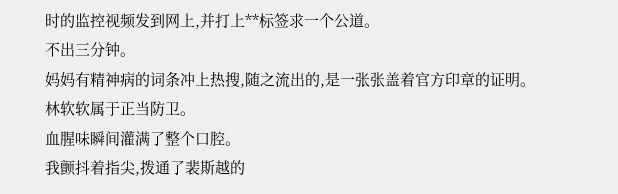时的监控视频发到网上,并打上**标签求一个公道。
不出三分钟。
妈妈有精神病的词条冲上热搜,随之流出的,是一张张盖着官方印章的证明。
林软软属于正当防卫。
血腥味瞬间灌满了整个口腔。
我颤抖着指尖,拨通了裴斯越的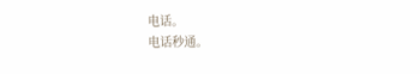电话。
电话秒通。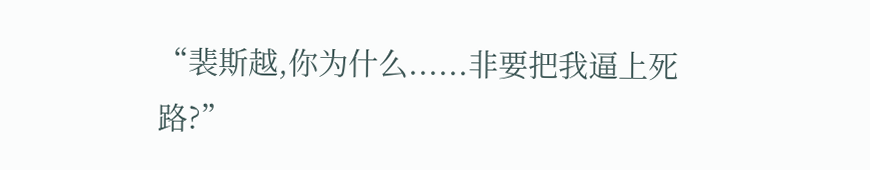“裴斯越,你为什么......非要把我逼上死路?”